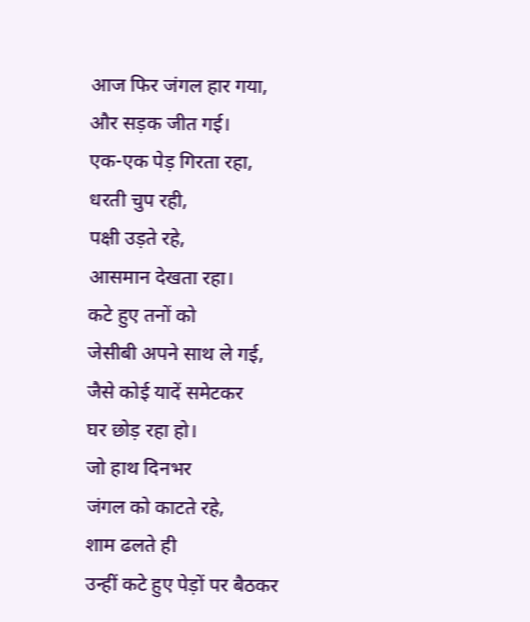आज फिर जंगल हार गया,
और सड़क जीत गई।
एक-एक पेड़ गिरता रहा,
धरती चुप रही,
पक्षी उड़ते रहे,
आसमान देखता रहा।
कटे हुए तनों को
जेसीबी अपने साथ ले गई,
जैसे कोई यादें समेटकर
घर छोड़ रहा हो।
जो हाथ दिनभर
जंगल को काटते रहे,
शाम ढलते ही
उन्हीं कटे हुए पेड़ों पर बैठकर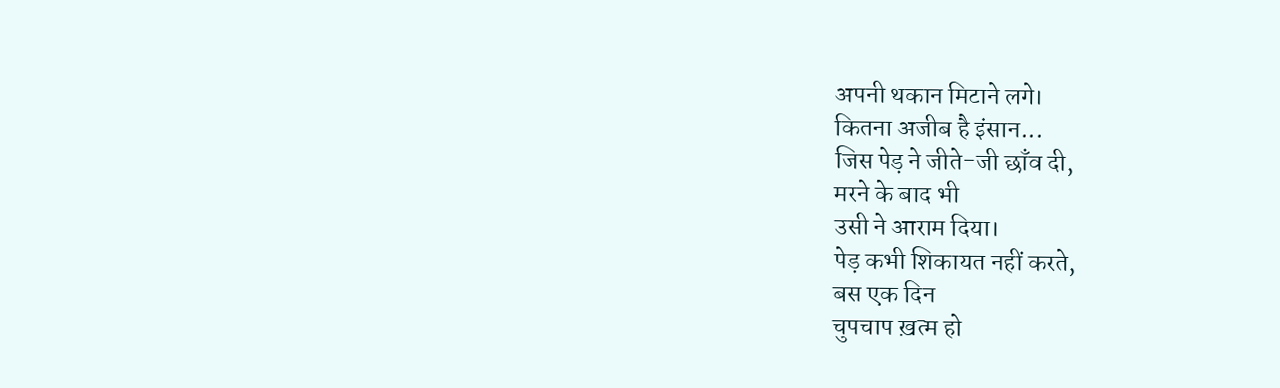अपनी थकान मिटाने लगे।
कितना अजीब है इंसान...
जिस पेड़ ने जीते-जी छाँव दी,
मरने के बाद भी
उसी ने आराम दिया।
पेड़ कभी शिकायत नहीं करते,
बस एक दिन
चुपचाप ख़त्म हो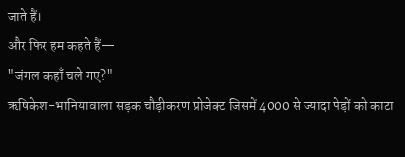जाते हैं।
और फिर हम कहते हैं—
"जंगल कहाँ चले गए?"
ऋषिकेश-भानियावाला सड़क चौड़ीकरण प्रोजेक्ट जिसमें 4000 से ज्यादा पेड़ों को काटा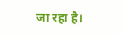जा रहा है।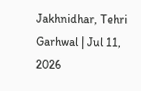Jakhnidhar, Tehri Garhwal | Jul 11, 2026